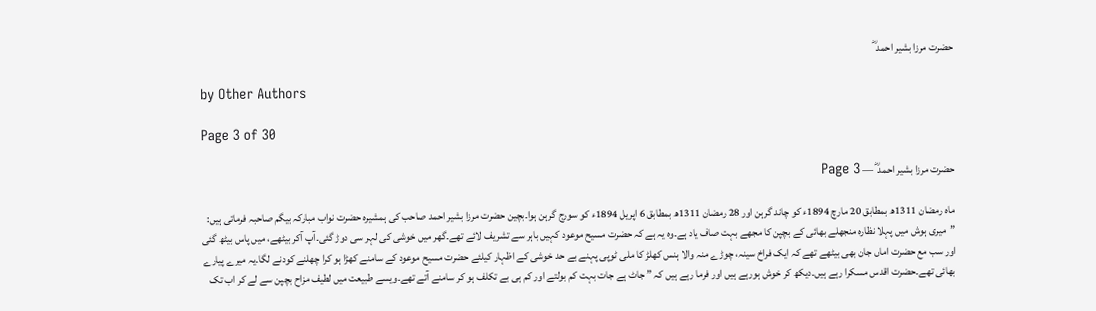حضرت مرزا بشیر احمد ؓ

by Other Authors

Page 3 of 30

حضرت مرزا بشیر احمد ؓ — Page 3

ماه رمضان 1311ھ بمطابق 20 مارچ 1894ء کو چاند گرہن اور 28 رمضان 1311ھ بمطابق 6 اپریل 1894ء کو سورج گرہن ہوا۔بچین حضرت مرزا بشیر احمد صاحب کی ہمشیرہ حضرت نواب مبارکہ بیگم صاحبہ فرماتی ہیں: ”میری ہوش میں پہلا نظارہ منجھلے بھائی کے بچپن کا مجھے بہت صاف یاد ہے۔وہ یہ ہے کہ حضرت مسیح موعود کہیں باہر سے تشریف لائے تھے۔گھر میں خوشی کی لہر سی دوڑ گئی۔آپ آکر بیٹھے، میں پاس بیٹھ گئی اور سب مع حضرت اماں جان بھی بیٹھے تھے کہ ایک فراخ سینہ، چوڑے منہ والا ہنس کھلڑ کا ملی ٹوپی پہنے بے حد خوشی کے اظہار کیلئے حضرت مسیح موعود کے سامنے کھڑا ہو کرا چھلنے کودنے لگا۔یہ میرے پیارے بھائی تھے۔حضرت اقدس مسکرا رہے ہیں۔دیکھ کر خوش ہورہے ہیں اور فرما رہے ہیں کہ ” جاٹ ہے جات بہت کم بولتے اور کم ہی بے تکلف ہو کر سامنے آتے تھے۔ویسے طبیعت میں لطیف مزاح بچپن سے لے کر اب تک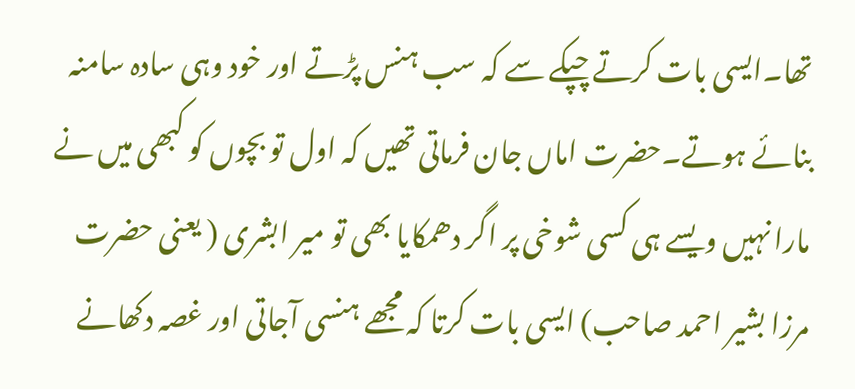تھا۔ایسی بات کرتے چپکے سے کہ سب ہنس پڑتے اور خود وہی سادہ سامنہ بنائے ہوتے۔حضرت اماں جان فرماتی تھیں کہ اول تو بچوں کو کبھی میں نے مارا نہیں ویسے ہی کسی شوخی پر اگر دھمکایا بھی تو میر ابشری ( یعنی حضرت مرزا بشیر احمد صاحب) ایسی بات کرتا کہ مجھے ہنسی آجاتی اور غصہ دکھانے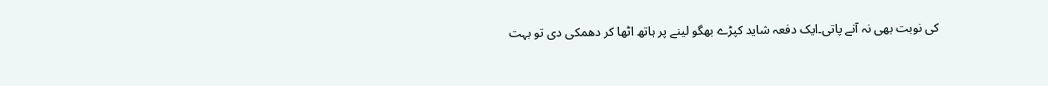کی نوبت بھی نہ آنے پاتی۔ایک دفعہ شاید کپڑے بھگو لینے پر ہاتھ اٹھا کر دھمکی دی تو بہت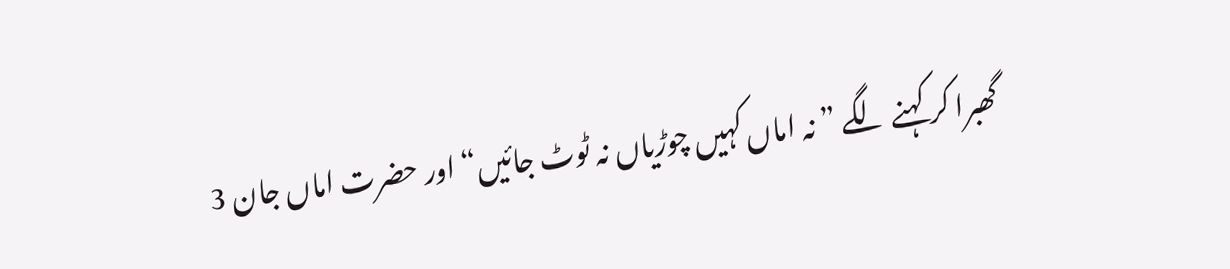گھبرا کر کہنے لگے ” نہ اماں کہیں چوڑیاں نہ ٹوٹ جائیں“ اور حضرت اماں جان 3